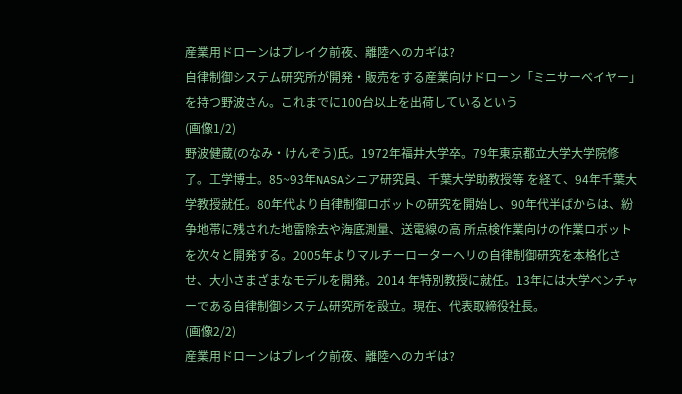産業用ドローンはブレイク前夜、離陸へのカギは?
自律制御システム研究所が開発・販売をする産業向けドローン「ミニサーベイヤー」を持つ野波さん。これまでに100台以上を出荷しているという
(画像1/2)
野波健蔵(のなみ・けんぞう)氏。1972年福井大学卒。79年東京都立大学大学院修了。工学博士。85~93年NASAシニア研究員、千葉大学助教授等 を経て、94年千葉大学教授就任。80年代より自律制御ロボットの研究を開始し、90年代半ばからは、紛争地帯に残された地雷除去や海底測量、送電線の高 所点検作業向けの作業ロボットを次々と開発する。2005年よりマルチーローターヘリの自律制御研究を本格化させ、大小さまざまなモデルを開発。2014 年特別教授に就任。13年には大学ベンチャーである自律制御システム研究所を設立。現在、代表取締役社長。
(画像2/2)
産業用ドローンはブレイク前夜、離陸へのカギは?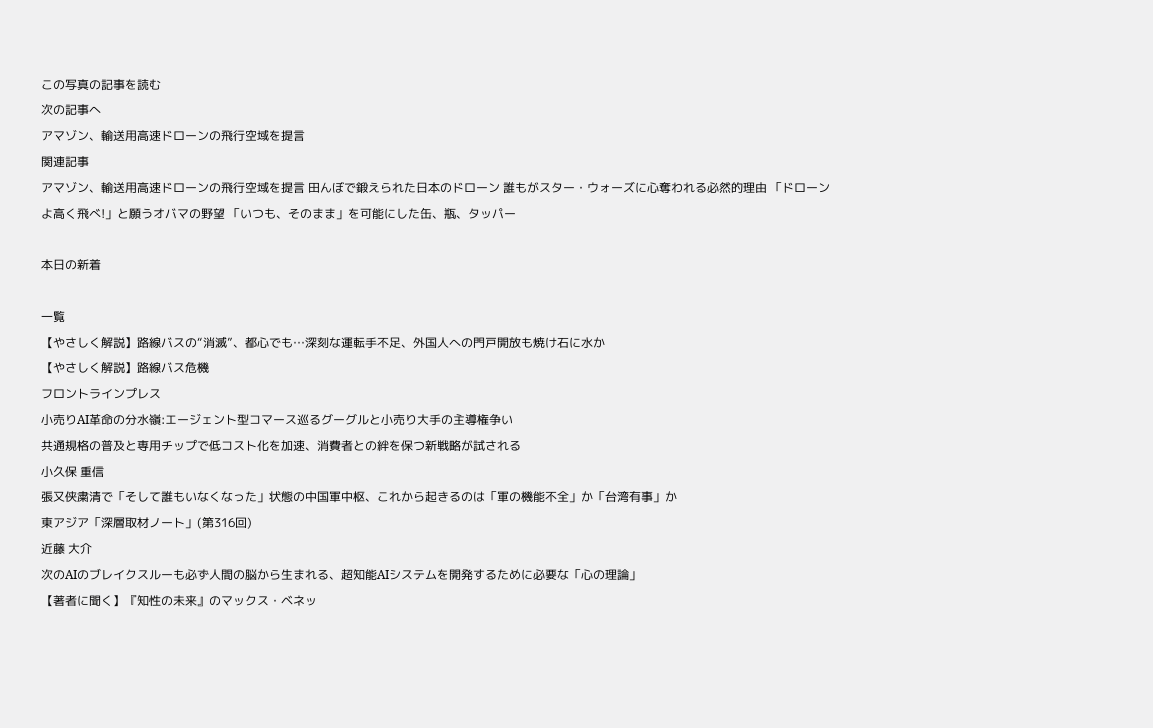この写真の記事を読む
次の記事へ
アマゾン、輸送用高速ドローンの飛行空域を提言
関連記事
アマゾン、輸送用高速ドローンの飛行空域を提言 田んぼで鍛えられた日本のドローン 誰もがスター・ウォーズに心奪われる必然的理由 「ドローンよ高く飛べ!」と願うオバマの野望 「いつも、そのまま」を可能にした缶、瓶、タッパー

本日の新着

一覧
【やさしく解説】路線バスの“消滅”、都心でも…深刻な運転手不足、外国人への門戸開放も焼け石に水か
【やさしく解説】路線バス危機
フロントラインプレス
小売りAI革命の分水嶺:エージェント型コマース巡るグーグルと小売り大手の主導権争い
共通規格の普及と専用チップで低コスト化を加速、消費者との絆を保つ新戦略が試される
小久保 重信
張又侠粛清で「そして誰もいなくなった」状態の中国軍中枢、これから起きるのは「軍の機能不全」か「台湾有事」か
東アジア「深層取材ノート」(第316回)
近藤 大介
次のAIのブレイクスルーも必ず人間の脳から生まれる、超知能AIシステムを開発するために必要な「心の理論」
【著者に聞く】『知性の未来』のマックス・ベネッ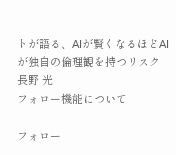トが語る、AIが賢くなるほどAIが独自の倫理観を持つリスク
長野 光
フォロー機能について

フォロー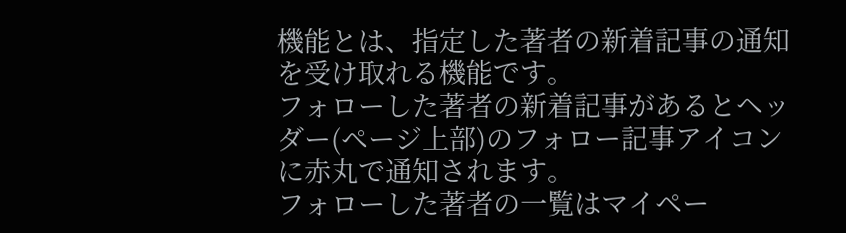機能とは、指定した著者の新着記事の通知を受け取れる機能です。
フォローした著者の新着記事があるとヘッダー(ページ上部)のフォロー記事アイコンに赤丸で通知されます。
フォローした著者の一覧はマイペー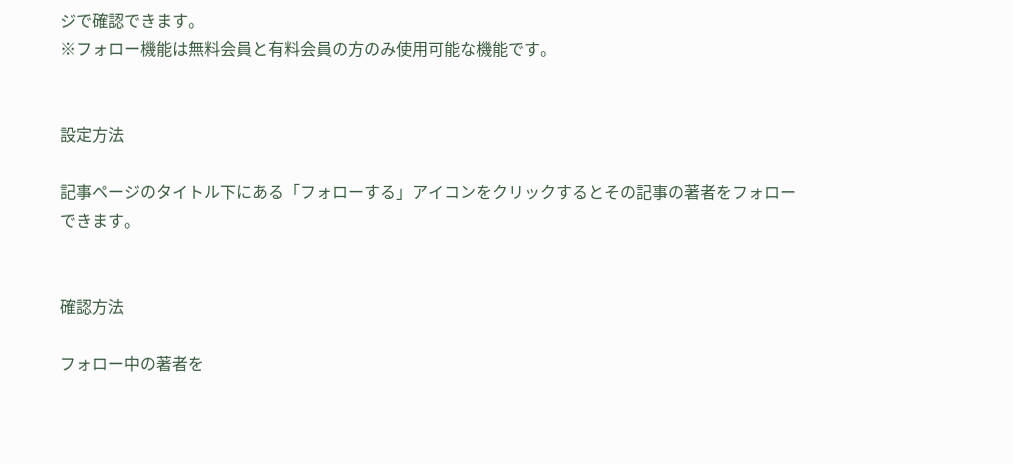ジで確認できます。
※フォロー機能は無料会員と有料会員の方のみ使用可能な機能です。


設定方法

記事ページのタイトル下にある「フォローする」アイコンをクリックするとその記事の著者をフォローできます。


確認方法

フォロー中の著者を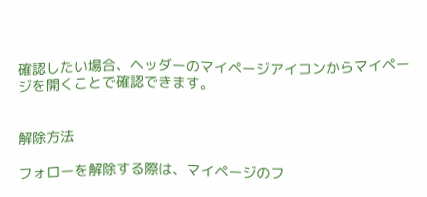確認したい場合、ヘッダーのマイページアイコンからマイページを開くことで確認できます。


解除方法

フォローを解除する際は、マイページのフ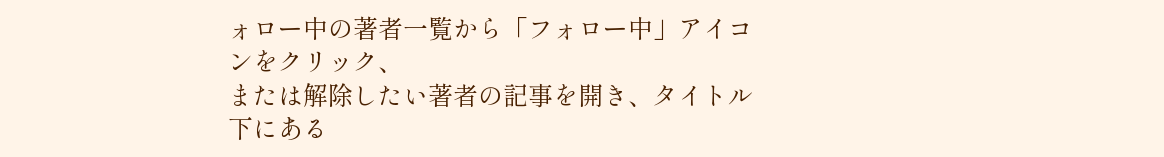ォロー中の著者一覧から「フォロー中」アイコンをクリック、
または解除したい著者の記事を開き、タイトル下にある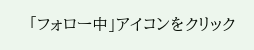「フォロー中」アイコンをクリック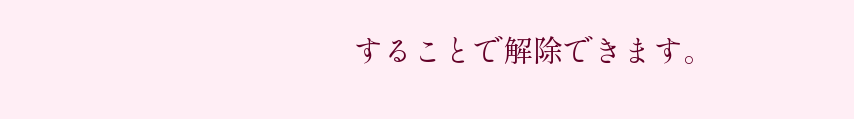することで解除できます。